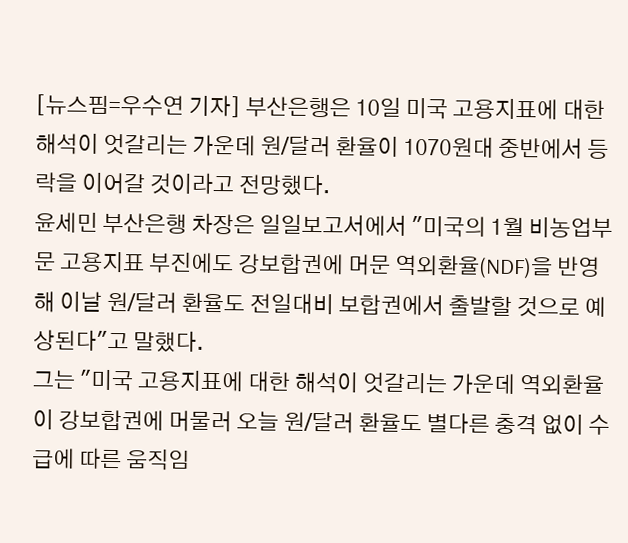[뉴스핌=우수연 기자] 부산은행은 10일 미국 고용지표에 대한 해석이 엇갈리는 가운데 원/달러 환율이 1070원대 중반에서 등락을 이어갈 것이라고 전망했다.
윤세민 부산은행 차장은 일일보고서에서 "미국의 1월 비농업부문 고용지표 부진에도 강보합권에 머문 역외환율(NDF)을 반영해 이날 원/달러 환율도 전일대비 보합권에서 출발할 것으로 예상된다"고 말했다.
그는 "미국 고용지표에 대한 해석이 엇갈리는 가운데 역외환율이 강보합권에 머물러 오늘 원/달러 환율도 별다른 충격 없이 수급에 따른 움직임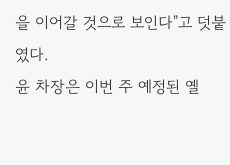을 이어갈 것으로 보인다"고 덧붙였다.
윤 차장은 이번 주 예정된 옐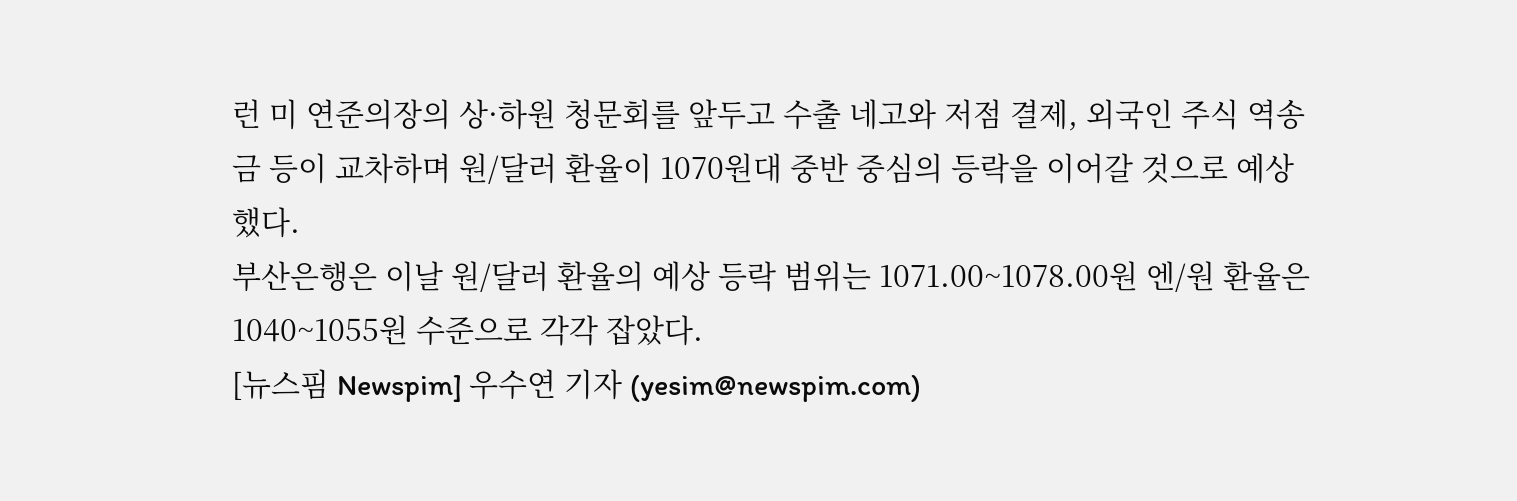런 미 연준의장의 상·하원 청문회를 앞두고 수출 네고와 저점 결제, 외국인 주식 역송금 등이 교차하며 원/달러 환율이 1070원대 중반 중심의 등락을 이어갈 것으로 예상했다.
부산은행은 이날 원/달러 환율의 예상 등락 범위는 1071.00~1078.00원 엔/원 환율은 1040~1055원 수준으로 각각 잡았다.
[뉴스핌 Newspim] 우수연 기자 (yesim@newspim.com)